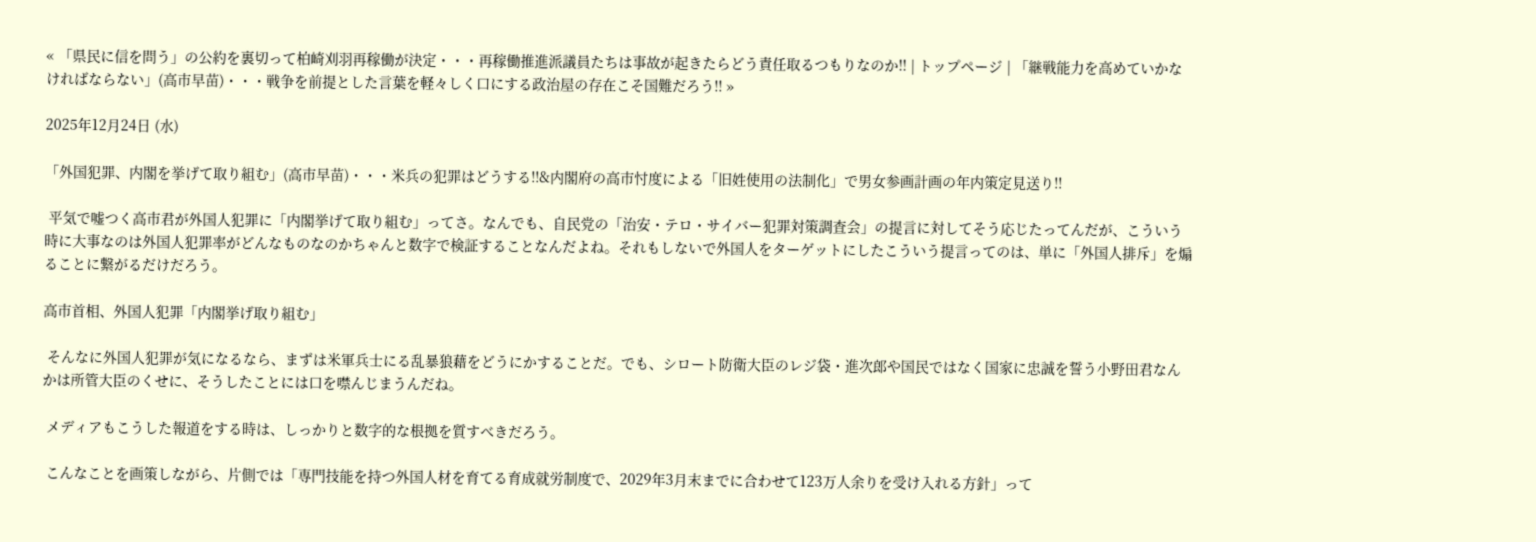« 「県民に信を問う」の公約を裏切って柏崎刈羽再稼働が決定・・・再稼働推進派議員たちは事故が起きたらどう責任取るつもりなのか!! | トップページ | 「継戦能力を高めていかなければならない」(高市早苗)・・・戦争を前提とした言葉を軽々しく口にする政治屋の存在こそ国難だろう!! »

2025年12月24日 (水)

「外国犯罪、内閣を挙げて取り組む」(高市早苗)・・・米兵の犯罪はどうする!!&内閣府の高市忖度による「旧姓使用の法制化」で男女参画計画の年内策定見送り!!

 平気で嘘つく高市君が外国人犯罪に「内閣挙げて取り組む」ってさ。なんでも、自民党の「治安・テロ・サイバー犯罪対策調査会」の提言に対してそう応じたってんだが、こういう時に大事なのは外国人犯罪率がどんなものなのかちゃんと数字で検証することなんだよね。それもしないで外国人をターゲットにしたこういう提言ってのは、単に「外国人排斥」を煽ることに繋がるだけだろう。

高市首相、外国人犯罪「内閣挙げ取り組む」

 そんなに外国人犯罪が気になるなら、まずは米軍兵士にる乱暴狼藉をどうにかすることだ。でも、シロート防衛大臣のレジ袋・進次郎や国民ではなく国家に忠誠を誓う小野田君なんかは所管大臣のくせに、そうしたことには口を噤んじまうんだね。

 メディアもこうした報道をする時は、しっかりと数字的な根拠を質すべきだろう。

 こんなことを画策しながら、片側では「専門技能を持つ外国人材を育てる育成就労制度で、2029年3月末までに合わせて123万人余りを受け入れる方針」って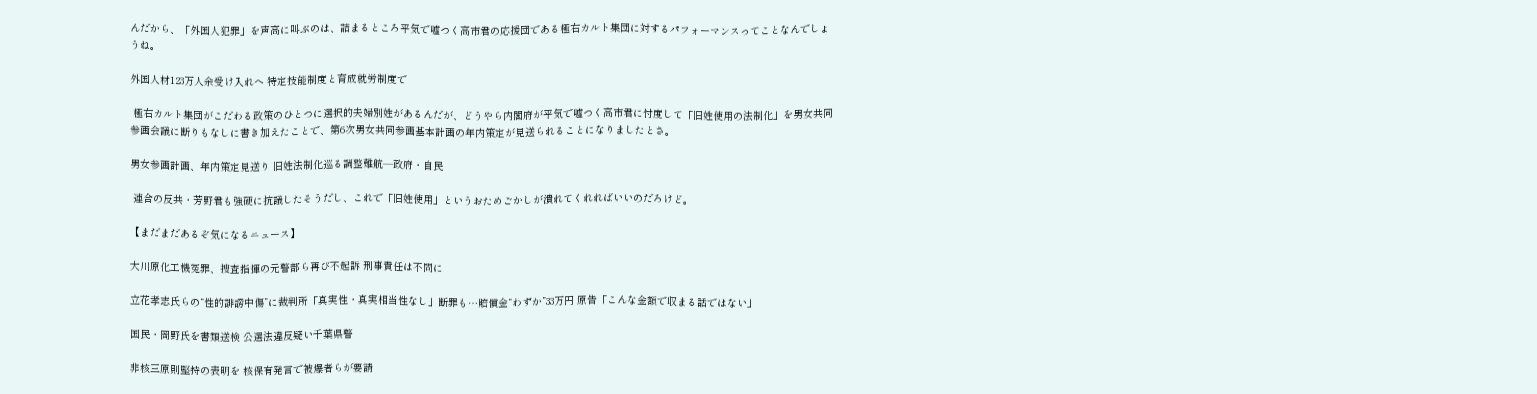んだから、「外国人犯罪」を声高に叫ぶのは、詰まるところ平気で嘘つく高市君の応援団である極右カルト集団に対するパフォーマンスってことなんでしょうね。

外国人材123万人余受け入れへ 特定技能制度と育成就労制度で

 極右カルト集団がこだわる政策のひとつに選択的夫婦別姓があるんだが、どうやら内閣府が平気で嘘つく高市君に忖度して「旧姓使用の法制化」を男女共同参画会議に断りもなしに書き加えたことで、第6次男女共同参画基本計画の年内策定が見送られることになりましたとさ。

男女参画計画、年内策定見送り 旧姓法制化巡る調整難航―政府・自民

 連合の反共・芳野君も強硬に抗議したそうだし、これで「旧姓使用」というおためごかしが潰れてくれればいいのだろけど。

【まだまだあるぞ気になるニュース】

大川原化工機冤罪、捜査指揮の元警部ら再び不起訴 刑事責任は不問に

立花孝志氏らの“性的誹謗中傷”に裁判所「真実性・真実相当性なし」断罪も…賠償金“わずか”33万円 原告「こんな金額で収まる話ではない」

国民・岡野氏を書類送検 公選法違反疑い千葉県警

非核三原則堅持の表明を 核保有発言で被爆者らが要請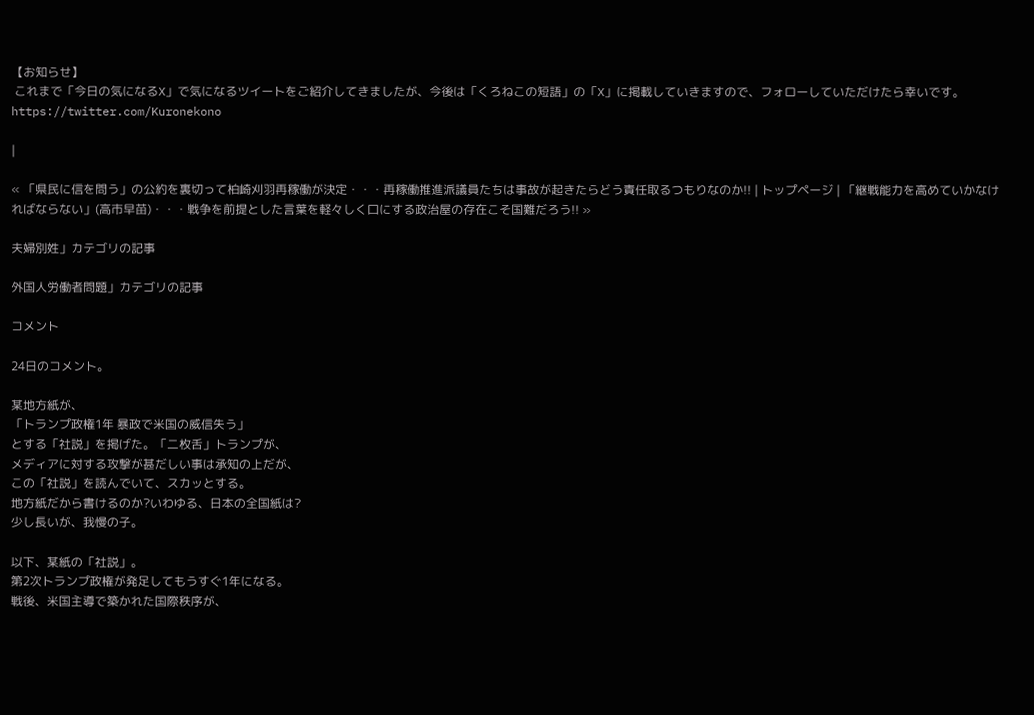【お知らせ】
 これまで「今日の気になるX」で気になるツイートをご紹介してきましたが、今後は「くろねこの短語」の「X」に掲載していきますので、フォローしていただけたら幸いです。https://twitter.com/Kuronekono

|

« 「県民に信を問う」の公約を裏切って柏崎刈羽再稼働が決定・・・再稼働推進派議員たちは事故が起きたらどう責任取るつもりなのか!! | トップページ | 「継戦能力を高めていかなければならない」(高市早苗)・・・戦争を前提とした言葉を軽々しく口にする政治屋の存在こそ国難だろう!! »

夫婦別姓」カテゴリの記事

外国人労働者問題」カテゴリの記事

コメント

24日のコメント。

某地方紙が、
「トランプ政権1年 暴政で米国の威信失う」
とする「社説」を掲げた。「二枚舌」トランプが、
メディアに対する攻撃が甚だしい事は承知の上だが、
この「社説」を読んでいて、スカッとする。
地方紙だから書けるのか?いわゆる、日本の全国紙は?
少し長いが、我慢の子。

以下、某紙の「社説」。
第2次トランプ政権が発足してもうすぐ1年になる。
戦後、米国主導で築かれた国際秩序が、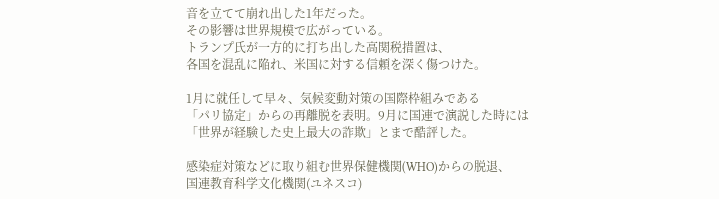音を立てて崩れ出した1年だった。
その影響は世界規模で広がっている。
トランプ氏が一方的に打ち出した高関税措置は、
各国を混乱に陥れ、米国に対する信頼を深く傷つけた。

1月に就任して早々、気候変動対策の国際枠組みである
「パリ協定」からの再離脱を表明。9月に国連で演説した時には
「世界が経験した史上最大の詐欺」とまで酷評した。

感染症対策などに取り組む世界保健機関(WHO)からの脱退、
国連教育科学文化機関(ユネスコ)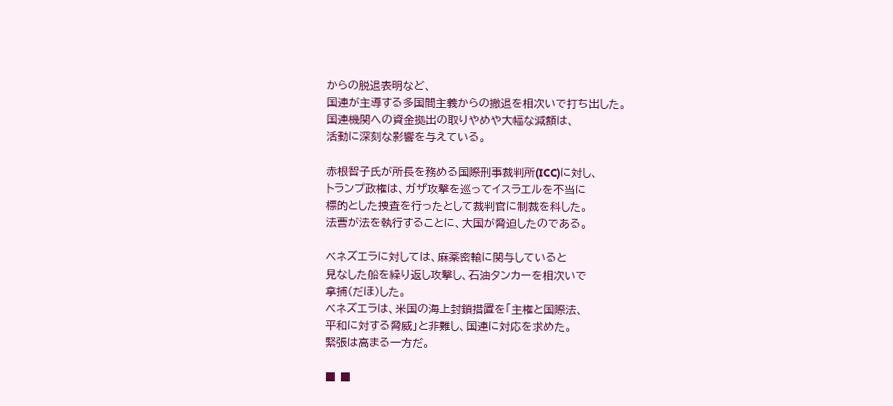からの脱退表明など、
国連が主導する多国間主義からの撤退を相次いで打ち出した。
国連機関への資金拠出の取りやめや大幅な減額は、
活動に深刻な影響を与えている。

赤根智子氏が所長を務める国際刑事裁判所(ICC)に対し、
トランプ政権は、ガザ攻撃を巡ってイスラエルを不当に
標的とした捜査を行ったとして裁判官に制裁を科した。
法曹が法を執行することに、大国が脅迫したのである。

ベネズエラに対しては、麻薬密輸に関与していると
見なした船を繰り返し攻撃し、石油タンカーを相次いで
拿捕(だほ)した。
ベネズエラは、米国の海上封鎖措置を「主権と国際法、
平和に対する脅威」と非難し、国連に対応を求めた。
緊張は高まる一方だ。

■ ■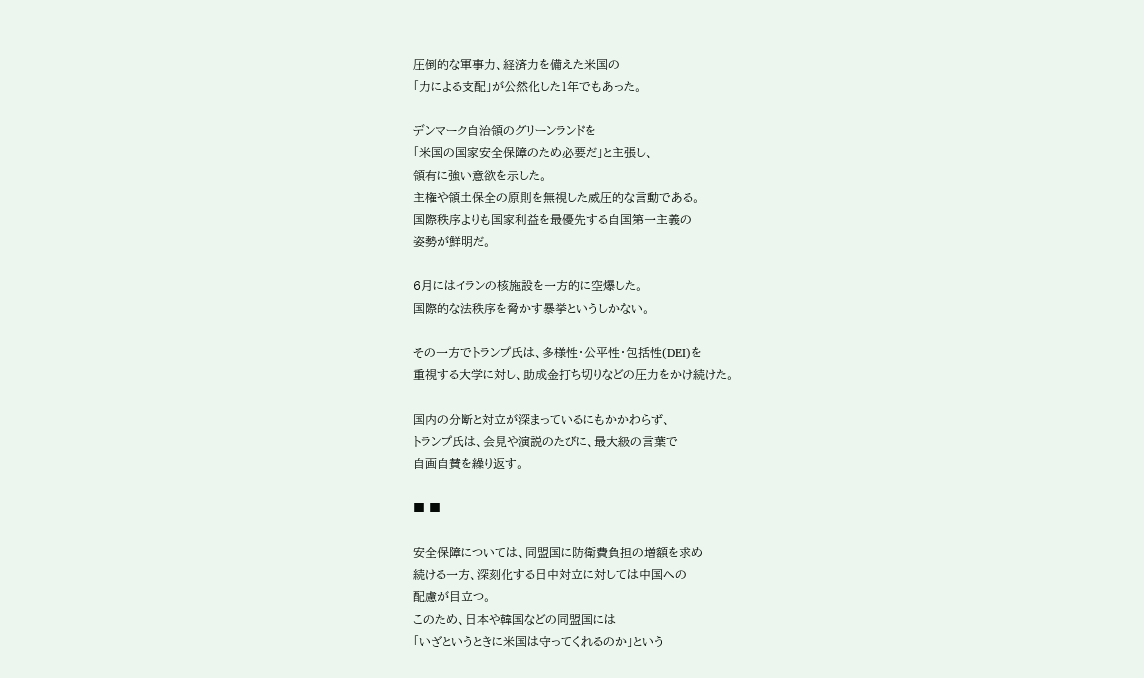圧倒的な軍事力、経済力を備えた米国の
「力による支配」が公然化した1年でもあった。

デンマーク自治領のグリーンランドを
「米国の国家安全保障のため必要だ」と主張し、
領有に強い意欲を示した。
主権や領土保全の原則を無視した威圧的な言動である。
国際秩序よりも国家利益を最優先する自国第一主義の
姿勢が鮮明だ。

6月にはイランの核施設を一方的に空爆した。
国際的な法秩序を脅かす暴挙というしかない。

その一方でトランプ氏は、多様性・公平性・包括性(DEI)を
重視する大学に対し、助成金打ち切りなどの圧力をかけ続けた。

国内の分断と対立が深まっているにもかかわらず、
トランプ氏は、会見や演説のたびに、最大級の言葉で
自画自賛を繰り返す。

■ ■

安全保障については、同盟国に防衛費負担の増額を求め
続ける一方、深刻化する日中対立に対しては中国への
配慮が目立つ。
このため、日本や韓国などの同盟国には
「いざというときに米国は守ってくれるのか」という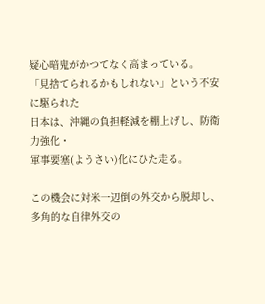疑心暗鬼がかつてなく高まっている。
「見捨てられるかもしれない」という不安に駆られた
日本は、沖縄の負担軽減を棚上げし、防衛力強化・
軍事要塞(ようさい)化にひた走る。

この機会に対米一辺倒の外交から脱却し、
多角的な自律外交の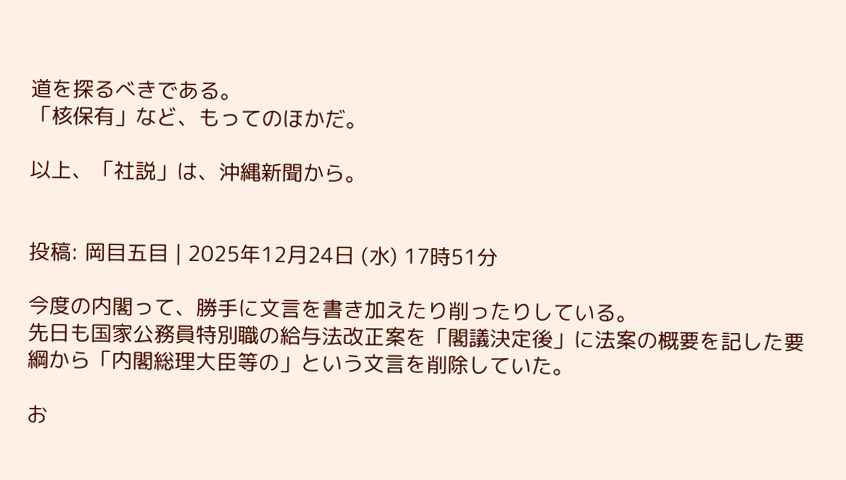道を探るべきである。
「核保有」など、もってのほかだ。

以上、「社説」は、沖縄新聞から。


投稿: 岡目五目 | 2025年12月24日 (水) 17時51分

今度の内閣って、勝手に文言を書き加えたり削ったりしている。
先日も国家公務員特別職の給与法改正案を「閣議決定後」に法案の概要を記した要綱から「内閣総理大臣等の」という文言を削除していた。

お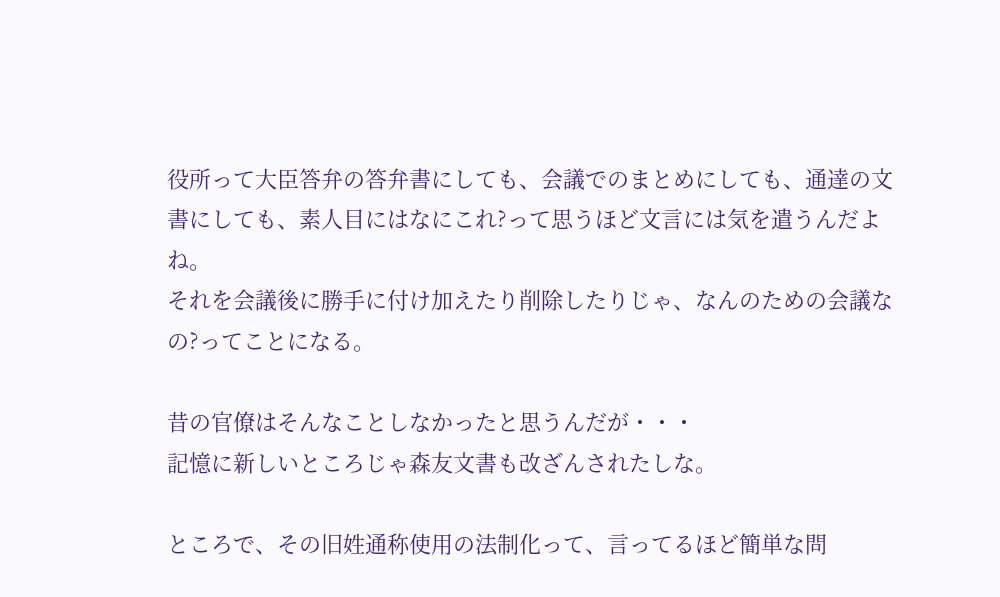役所って大臣答弁の答弁書にしても、会議でのまとめにしても、通達の文書にしても、素人目にはなにこれ?って思うほど文言には気を遣うんだよね。
それを会議後に勝手に付け加えたり削除したりじゃ、なんのための会議なの?ってことになる。

昔の官僚はそんなことしなかったと思うんだが・・・
記憶に新しいところじゃ森友文書も改ざんされたしな。

ところで、その旧姓通称使用の法制化って、言ってるほど簡単な問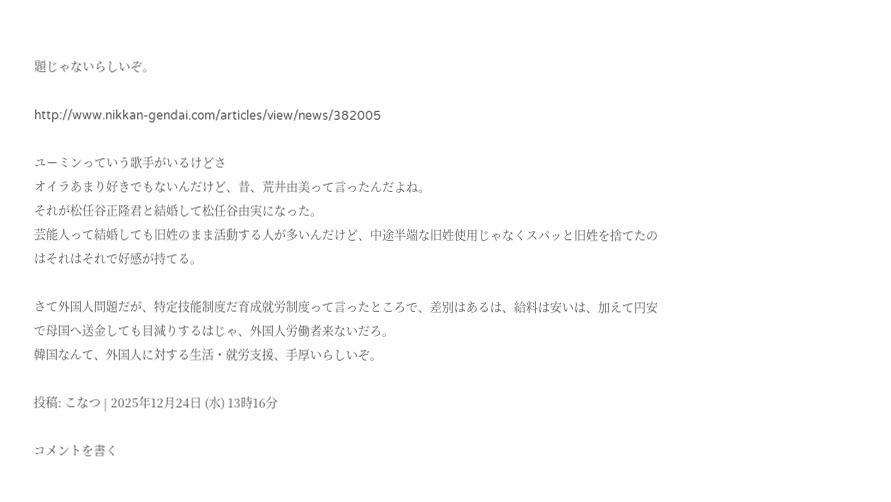題じゃないらしいぞ。

http://www.nikkan-gendai.com/articles/view/news/382005

ユーミンっていう歌手がいるけどさ
オイラあまり好きでもないんだけど、昔、荒井由美って言ったんだよね。
それが松任谷正隆君と結婚して松任谷由実になった。
芸能人って結婚しても旧姓のまま活動する人が多いんだけど、中途半端な旧姓使用じゃなくスパッと旧姓を捨てたのはそれはそれで好感が持てる。

さて外国人問題だが、特定技能制度だ育成就労制度って言ったところで、差別はあるは、給料は安いは、加えて円安で母国へ送金しても目減りするはじゃ、外国人労働者来ないだろ。
韓国なんて、外国人に対する生活・就労支援、手厚いらしいぞ。

投稿: こなつ | 2025年12月24日 (水) 13時16分

コメントを書く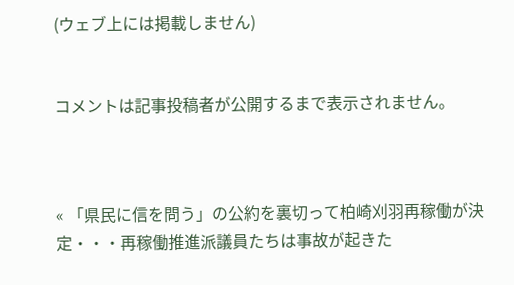(ウェブ上には掲載しません)


コメントは記事投稿者が公開するまで表示されません。



« 「県民に信を問う」の公約を裏切って柏崎刈羽再稼働が決定・・・再稼働推進派議員たちは事故が起きた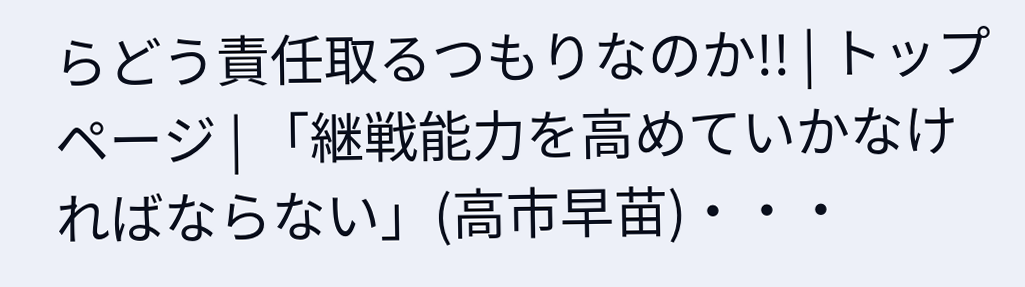らどう責任取るつもりなのか!! | トップページ | 「継戦能力を高めていかなければならない」(高市早苗)・・・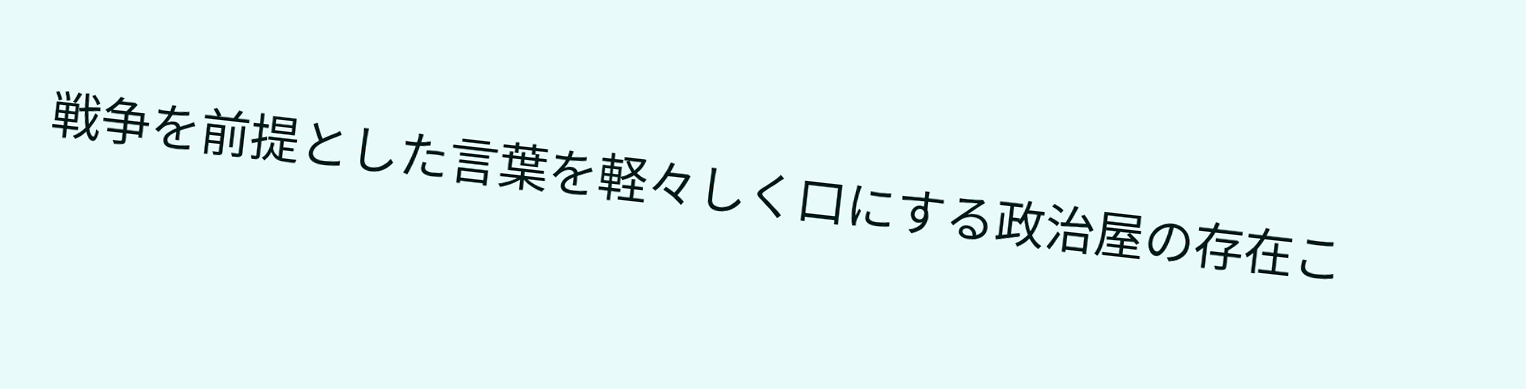戦争を前提とした言葉を軽々しく口にする政治屋の存在こ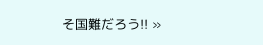そ国難だろう!! »